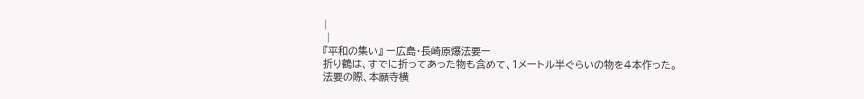|
 |
『平和の集い』 ー広島・長崎原爆法要ー
折り鶴は、すでに折ってあった物も含めて、1メートル半ぐらいの物を4本作った。法要の際、本願寺横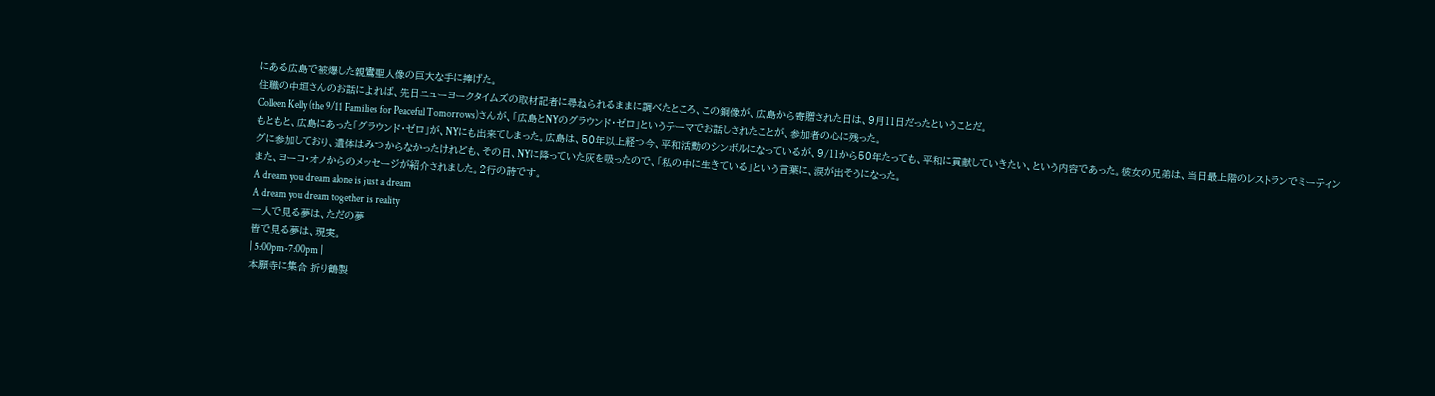にある広島で被爆した親鸞聖人像の巨大な手に捧げた。
住職の中垣さんのお話によれば、先日ニューヨークタイムズの取材記者に尋ねられるままに調べたところ、この銅像が、広島から寄贈された日は、9月11日だったということだ。
Colleen Kelly (the 9/11 Families for Peaceful Tomorrows)さんが、「広島とNYのグラウンド・ゼロ」というテーマでお話しされたことが、参加者の心に残った。
もともと、広島にあった「グラウンド・ゼロ」が、NYにも出来てしまった。広島は、50年以上経つ今、平和活動のシンボルになっているが、9/11から50年たっても、平和に貢献していきたい、という内容であった。彼女の兄弟は、当日最上階のレストランでミーティングに参加しており、遺体はみつからなかったけれども、その日、NYに降っていた灰を吸ったので、「私の中に生きている」という言葉に、涙が出そうになった。
また、ヨーコ・オノからのメッセージが紹介されました。2行の詩です。
A dream you dream alone is just a dream
A dream you dream together is reality
一人で見る夢は、ただの夢
皆で見る夢は、現実。
| 5:00pm-7:00pm |
本願寺に集合 折り鶴製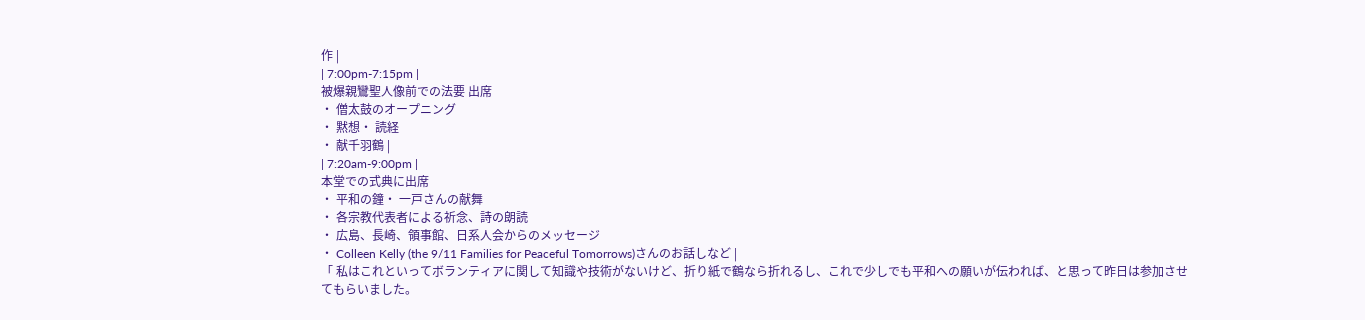作 |
| 7:00pm-7:15pm |
被爆親鸞聖人像前での法要 出席
・ 僧太鼓のオープニング
・ 黙想・ 読経
・ 献千羽鶴 |
| 7:20am-9:00pm |
本堂での式典に出席
・ 平和の鐘・ 一戸さんの献舞
・ 各宗教代表者による祈念、詩の朗読
・ 広島、長崎、領事館、日系人会からのメッセージ
・ Colleen Kelly (the 9/11 Families for Peaceful Tomorrows)さんのお話しなど |
「 私はこれといってボランティアに関して知識や技術がないけど、折り紙で鶴なら折れるし、これで少しでも平和への願いが伝われば、と思って昨日は参加させてもらいました。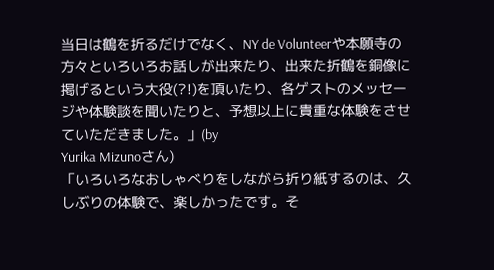当日は鶴を折るだけでなく、NY de Volunteerや本願寺の方々といろいろお話しが出来たり、出来た折鶴を銅像に掲げるという大役(?!)を頂いたり、各ゲストのメッセージや体験談を聞いたりと、予想以上に貴重な体験をさせていただきました。」(by
Yurika Mizunoさん)
「いろいろなおしゃべりをしながら折り紙するのは、久しぶりの体験で、楽しかったです。そ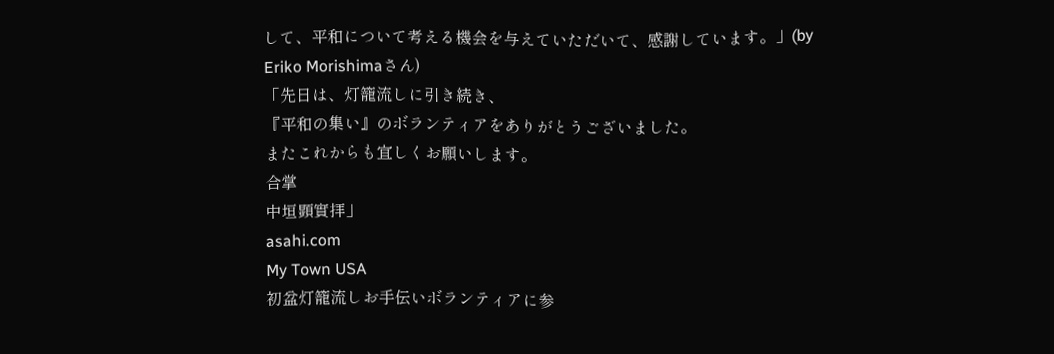して、平和について考える機会を与えていただいて、感謝しています。」(by
Eriko Morishimaさん)
「先日は、灯籠流しに引き続き、
『平和の集い』のボランティアをありがとうございました。
またこれからも宜しくお願いします。
合掌
中垣顕實拝」
asahi.com
My Town USA
初盆灯籠流しお手伝いボランティアに参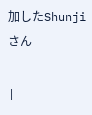加したShunjiさん

|